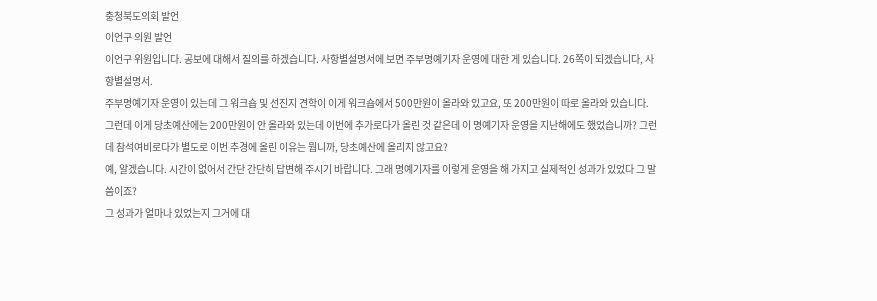충청북도의회 발언
이언구 의원 발언
이언구 위원입니다. 공보에 대해서 질의를 하겠습니다. 사항별설명서에 보면 주부명예기자 운영에 대한 게 있습니다. 26쪽이 되겠습니다, 사항별설명서.
주부명예기자 운영이 있는데 그 워크숍 및 선진지 견학이 이게 워크숍에서 500만원이 올라와 있고요, 또 200만원이 따로 올라와 있습니다. 그런데 이게 당초예산에는 200만원이 안 올라와 있는데 이번에 추가로다가 올린 것 같은데 이 명예기자 운영을 지난해에도 했었습니까? 그런데 참석여비로다가 별도로 이번 추경에 올린 이유는 뭡니까, 당초예산에 올리지 않고요?
예, 알겠습니다. 시간이 없어서 간단 간단히 답변해 주시기 바랍니다. 그래 명예기자를 이렇게 운영을 해 가지고 실제적인 성과가 있었다 그 말씀이죠?
그 성과가 얼마나 있었는지 그거에 대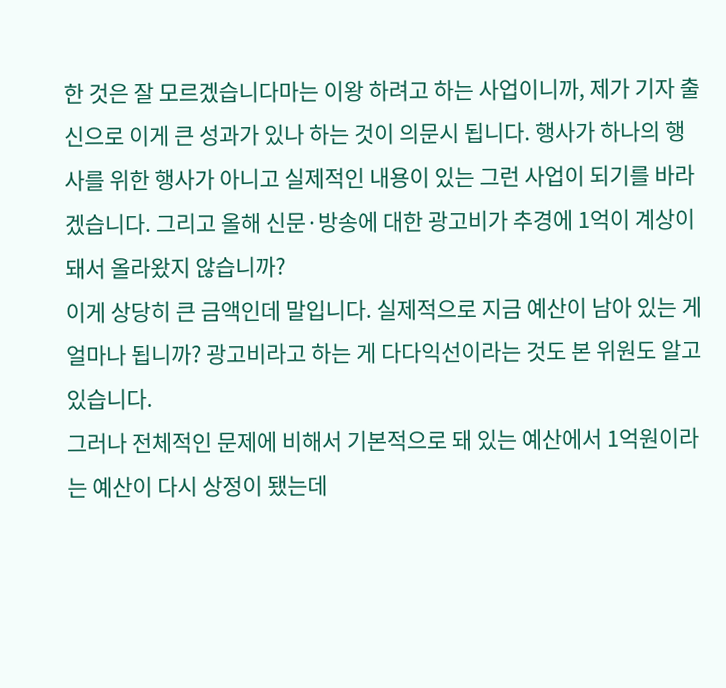한 것은 잘 모르겠습니다마는 이왕 하려고 하는 사업이니까, 제가 기자 출신으로 이게 큰 성과가 있나 하는 것이 의문시 됩니다. 행사가 하나의 행사를 위한 행사가 아니고 실제적인 내용이 있는 그런 사업이 되기를 바라겠습니다. 그리고 올해 신문·방송에 대한 광고비가 추경에 1억이 계상이 돼서 올라왔지 않습니까?
이게 상당히 큰 금액인데 말입니다. 실제적으로 지금 예산이 남아 있는 게 얼마나 됩니까? 광고비라고 하는 게 다다익선이라는 것도 본 위원도 알고 있습니다.
그러나 전체적인 문제에 비해서 기본적으로 돼 있는 예산에서 1억원이라는 예산이 다시 상정이 됐는데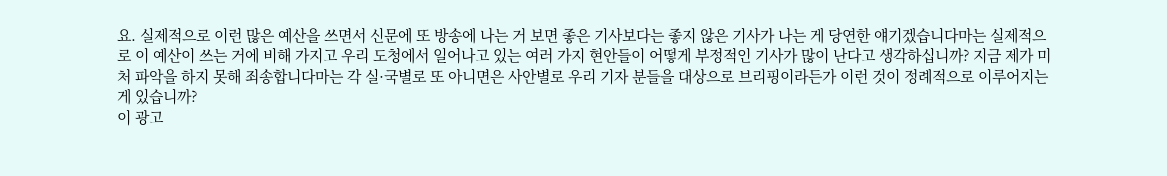요. 실제적으로 이런 많은 예산을 쓰면서 신문에 또 방송에 나는 거 보면 좋은 기사보다는 좋지 않은 기사가 나는 게 당연한 얘기겠습니다마는 실제적으로 이 예산이 쓰는 거에 비해 가지고 우리 도청에서 일어나고 있는 여러 가지 현안들이 어떻게 부정적인 기사가 많이 난다고 생각하십니까? 지금 제가 미처 파악을 하지 못해 죄송합니다마는 각 실·국별로 또 아니면은 사안별로 우리 기자 분들을 대상으로 브리핑이라든가 이런 것이 정례적으로 이루어지는 게 있습니까?
이 광고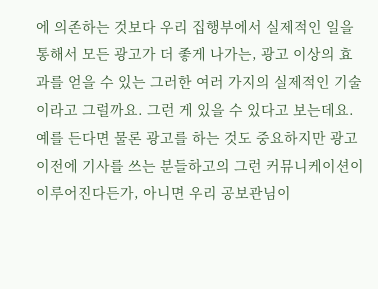에 의존하는 것보다 우리 집행부에서 실제적인 일을 통해서 모든 광고가 더 좋게 나가는, 광고 이상의 효과를 얻을 수 있는 그러한 여러 가지의 실제적인 기술이라고 그럴까요. 그런 게 있을 수 있다고 보는데요. 예를 든다면 물론 광고를 하는 것도 중요하지만 광고 이전에 기사를 쓰는 분들하고의 그런 커뮤니케이션이 이루어진다든가, 아니면 우리 공보관님이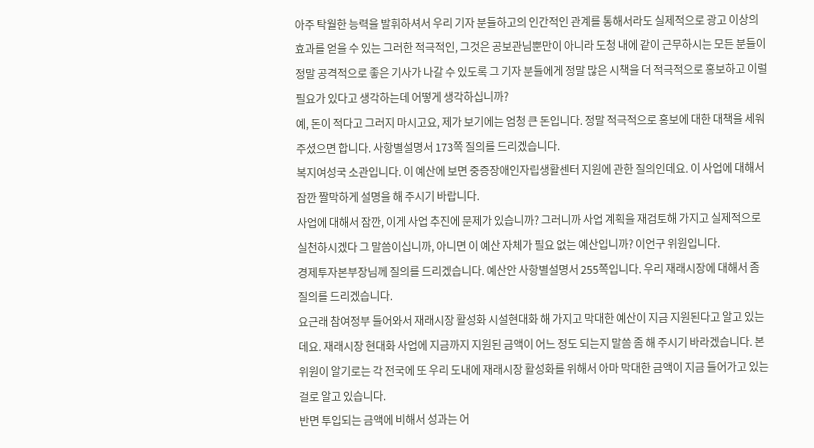아주 탁월한 능력을 발휘하셔서 우리 기자 분들하고의 인간적인 관계를 통해서라도 실제적으로 광고 이상의 효과를 얻을 수 있는 그러한 적극적인, 그것은 공보관님뿐만이 아니라 도청 내에 같이 근무하시는 모든 분들이 정말 공격적으로 좋은 기사가 나갈 수 있도록 그 기자 분들에게 정말 많은 시책을 더 적극적으로 홍보하고 이럴 필요가 있다고 생각하는데 어떻게 생각하십니까?
예, 돈이 적다고 그러지 마시고요, 제가 보기에는 엄청 큰 돈입니다. 정말 적극적으로 홍보에 대한 대책을 세워주셨으면 합니다. 사항별설명서 173쪽 질의를 드리겠습니다.
복지여성국 소관입니다. 이 예산에 보면 중증장애인자립생활센터 지원에 관한 질의인데요. 이 사업에 대해서 잠깐 짤막하게 설명을 해 주시기 바랍니다.
사업에 대해서 잠깐, 이게 사업 추진에 문제가 있습니까? 그러니까 사업 계획을 재검토해 가지고 실제적으로 실천하시겠다 그 말씀이십니까, 아니면 이 예산 자체가 필요 없는 예산입니까? 이언구 위원입니다.
경제투자본부장님께 질의를 드리겠습니다. 예산안 사항별설명서 255쪽입니다. 우리 재래시장에 대해서 좀 질의를 드리겠습니다.
요근래 참여정부 들어와서 재래시장 활성화 시설현대화 해 가지고 막대한 예산이 지금 지원된다고 알고 있는데요. 재래시장 현대화 사업에 지금까지 지원된 금액이 어느 정도 되는지 말씀 좀 해 주시기 바라겠습니다. 본 위원이 알기로는 각 전국에 또 우리 도내에 재래시장 활성화를 위해서 아마 막대한 금액이 지금 들어가고 있는 걸로 알고 있습니다.
반면 투입되는 금액에 비해서 성과는 어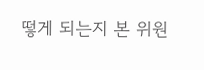떻게 되는지 본 위원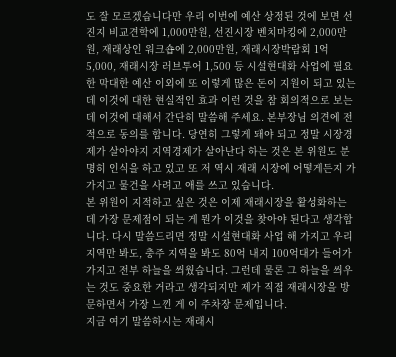도 잘 모르겠습니다만 우리 이번에 예산 상정된 것에 보면 선진지 비교견학에 1,000만원, 선진시장 벤치마킹에 2,000만원, 재래상인 워크숍에 2,000만원, 재래시장박람회 1억5,000, 재래시장 러브투어 1,500 등 시설현대화 사업에 필요한 막대한 예산 이외에 또 이렇게 많은 돈이 지원이 되고 있는데 이것에 대한 현실적인 효과 이런 것을 참 회의적으로 보는데 이것에 대해서 간단히 말씀해 주세요. 본부장님 의견에 전적으로 동의를 합니다. 당연히 그렇게 돼야 되고 정말 시장경제가 살아야지 지역경제가 살아난다 하는 것은 본 위원도 분명히 인식을 하고 있고 또 저 역시 재래 시장에 어떻게든지 가 가지고 물건을 사려고 애를 쓰고 있습니다.
본 위원이 지적하고 싶은 것은 이제 재래시장을 활성화하는데 가장 문제점이 되는 게 뭔가 이것을 찾아야 된다고 생각합니다. 다시 말씀드리면 정말 시설현대화 사업 해 가지고 우리 지역만 봐도, 충주 지역을 봐도 80억 내지 100억대가 들어가 가지고 전부 하늘을 씌웠습니다. 그런데 물론 그 하늘을 씌우는 것도 중요한 거라고 생각되지만 제가 직접 재래시장을 방문하면서 가장 느낀 게 이 주차장 문제입니다.
지금 여기 말씀하시는 재래시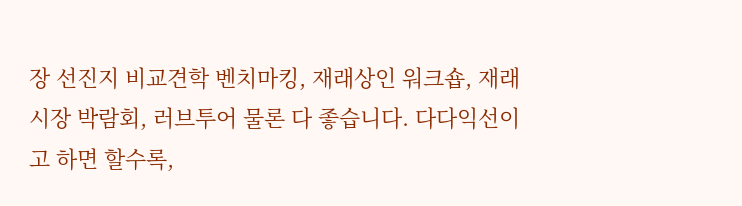장 선진지 비교견학 벤치마킹, 재래상인 워크숍, 재래시장 박람회, 러브투어 물론 다 좋습니다. 다다익선이고 하면 할수록,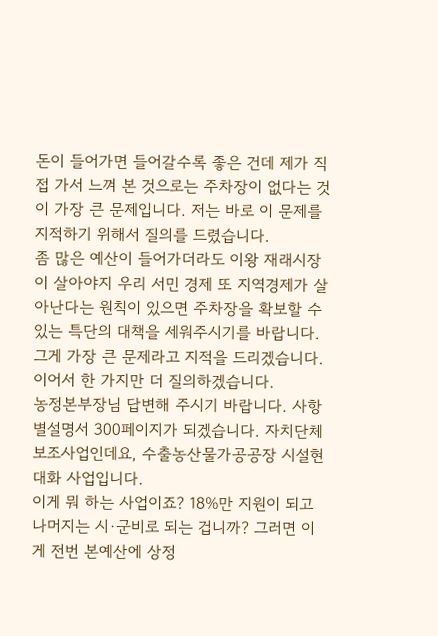돈이 들어가면 들어갈수록 좋은 건데 제가 직접 가서 느껴 본 것으로는 주차장이 없다는 것이 가장 큰 문제입니다. 저는 바로 이 문제를 지적하기 위해서 질의를 드렸습니다.
좀 많은 예산이 들어가더라도 이왕 재래시장이 살아야지 우리 서민 경제 또 지역경제가 살아난다는 원칙이 있으면 주차장을 확보할 수 있는 특단의 대책을 세워주시기를 바랍니다. 그게 가장 큰 문제라고 지적을 드리겠습니다. 이어서 한 가지만 더 질의하겠습니다.
농정본부장님 답변해 주시기 바랍니다. 사항별설명서 300페이지가 되겠습니다. 자치단체보조사업인데요, 수출농산물가공공장 시설현대화 사업입니다.
이게 뭐 하는 사업이죠? 18%만 지원이 되고 나머지는 시·군비로 되는 겁니까? 그러면 이게 전번 본예산에 상정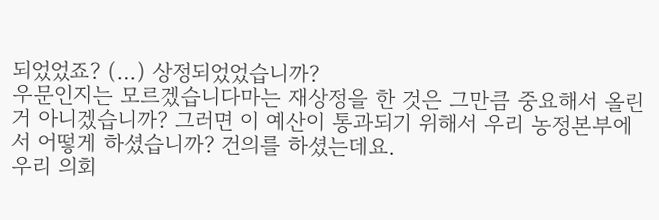되었었죠? (…) 상정되었었습니까?
우문인지는 모르겠습니다마는 재상정을 한 것은 그만큼 중요해서 올린 거 아니겠습니까? 그러면 이 예산이 통과되기 위해서 우리 농정본부에서 어떻게 하셨습니까? 건의를 하셨는데요.
우리 의회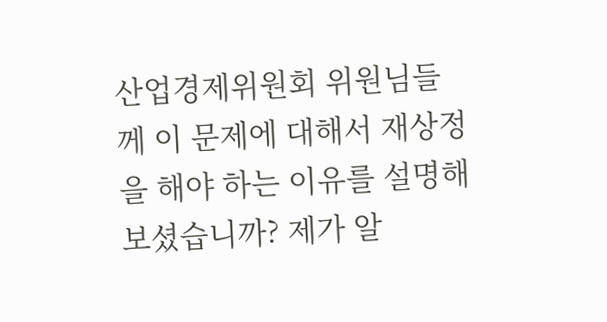산업경제위원회 위원님들께 이 문제에 대해서 재상정을 해야 하는 이유를 설명해 보셨습니까? 제가 알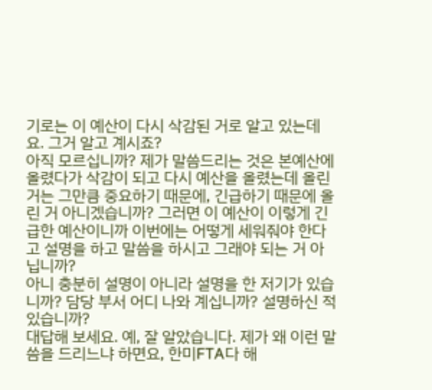기로는 이 예산이 다시 삭감된 거로 알고 있는데요. 그거 알고 계시죠?
아직 모르십니까? 제가 말씀드리는 것은 본예산에 올렸다가 삭감이 되고 다시 예산을 올렸는데 올린 거는 그만큼 중요하기 때문에, 긴급하기 때문에 올린 거 아니겠습니까? 그러면 이 예산이 이렇게 긴급한 예산이니까 이번에는 어떻게 세워줘야 한다고 설명을 하고 말씀을 하시고 그래야 되는 거 아닙니까?
아니 충분히 설명이 아니라 설명을 한 저기가 있습니까? 담당 부서 어디 나와 계십니까? 설명하신 적 있습니까?
대답해 보세요. 예, 잘 알았습니다. 제가 왜 이런 말씀을 드리느냐 하면요, 한미FTA다 해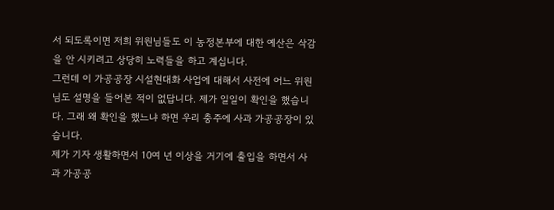서 되도록이면 저희 위원님들도 이 농정본부에 대한 예산은 삭감을 안 시키려고 상당히 노력들을 하고 계십니다.
그런데 이 가공공장 시설현대화 사업에 대해서 사전에 어느 위원님도 설명을 들어본 적이 없답니다. 제가 일일이 확인을 했습니다. 그래 왜 확인을 했느냐 하면 우리 충주에 사과 가공공장이 있습니다.
제가 기자 생활하면서 10여 년 이상을 거기에 출입을 하면서 사과 가공공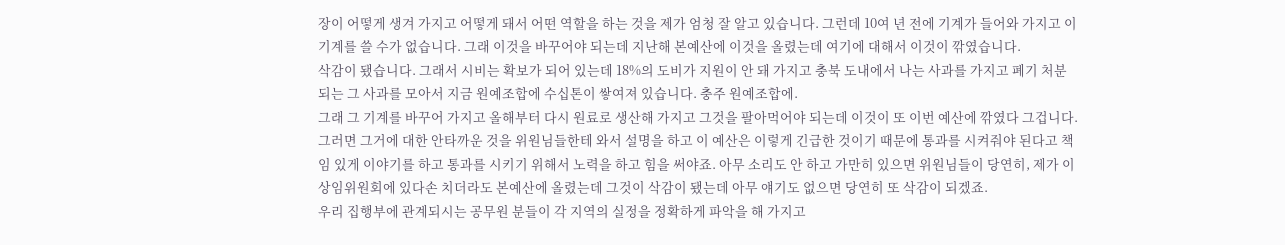장이 어떻게 생겨 가지고 어떻게 돼서 어떤 역할을 하는 것을 제가 엄청 잘 알고 있습니다. 그런데 10여 년 전에 기계가 들어와 가지고 이 기계를 쓸 수가 없습니다. 그래 이것을 바꾸어야 되는데 지난해 본예산에 이것을 올렸는데 여기에 대해서 이것이 깎였습니다.
삭감이 됐습니다. 그래서 시비는 확보가 되어 있는데 18%의 도비가 지원이 안 돼 가지고 충북 도내에서 나는 사과를 가지고 폐기 처분되는 그 사과를 모아서 지금 원예조합에 수십톤이 쌓여져 있습니다. 충주 원예조합에.
그래 그 기계를 바꾸어 가지고 올해부터 다시 원료로 생산해 가지고 그것을 팔아먹어야 되는데 이것이 또 이번 예산에 깎였다 그겁니다. 그러면 그거에 대한 안타까운 것을 위원님들한테 와서 설명을 하고 이 예산은 이렇게 긴급한 것이기 때문에 통과를 시켜줘야 된다고 책임 있게 이야기를 하고 통과를 시키기 위해서 노력을 하고 힘을 써야죠. 아무 소리도 안 하고 가만히 있으면 위원님들이 당연히, 제가 이 상임위원회에 있다손 치더라도 본예산에 올렸는데 그것이 삭감이 됐는데 아무 얘기도 없으면 당연히 또 삭감이 되겠죠.
우리 집행부에 관계되시는 공무원 분들이 각 지역의 실정을 정확하게 파악을 해 가지고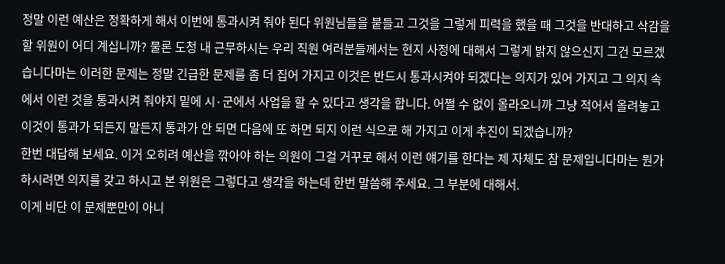정말 이런 예산은 정확하게 해서 이번에 통과시켜 줘야 된다 위원님들을 붙들고 그것을 그렇게 피력을 했을 때 그것을 반대하고 삭감을 할 위원이 어디 계십니까? 물론 도청 내 근무하시는 우리 직원 여러분들께서는 현지 사정에 대해서 그렇게 밝지 않으신지 그건 모르겠습니다마는 이러한 문제는 정말 긴급한 문제를 좀 더 집어 가지고 이것은 반드시 통과시켜야 되겠다는 의지가 있어 가지고 그 의지 속에서 이런 것을 통과시켜 줘야지 밑에 시·군에서 사업을 할 수 있다고 생각을 합니다. 어쩔 수 없이 올라오니까 그냥 적어서 올려놓고 이것이 통과가 되든지 말든지 통과가 안 되면 다음에 또 하면 되지 이런 식으로 해 가지고 이게 추진이 되겠습니까?
한번 대답해 보세요. 이거 오히려 예산을 깎아야 하는 의원이 그걸 거꾸로 해서 이런 얘기를 한다는 제 자체도 참 문제입니다마는 뭔가 하시려면 의지를 갖고 하시고 본 위원은 그렇다고 생각을 하는데 한번 말씀해 주세요. 그 부분에 대해서.
이게 비단 이 문제뿐만이 아니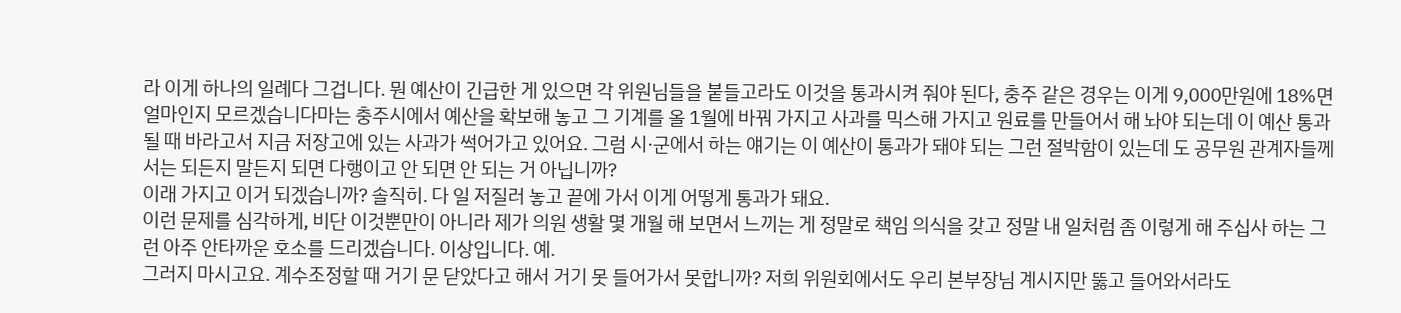라 이게 하나의 일례다 그겁니다. 뭔 예산이 긴급한 게 있으면 각 위원님들을 붙들고라도 이것을 통과시켜 줘야 된다, 충주 같은 경우는 이게 9,000만원에 18%면 얼마인지 모르겠습니다마는 충주시에서 예산을 확보해 놓고 그 기계를 올 1월에 바꿔 가지고 사과를 믹스해 가지고 원료를 만들어서 해 놔야 되는데 이 예산 통과될 때 바라고서 지금 저장고에 있는 사과가 썩어가고 있어요. 그럼 시·군에서 하는 얘기는 이 예산이 통과가 돼야 되는 그런 절박함이 있는데 도 공무원 관계자들께서는 되든지 말든지 되면 다행이고 안 되면 안 되는 거 아닙니까?
이래 가지고 이거 되겠습니까? 솔직히. 다 일 저질러 놓고 끝에 가서 이게 어떻게 통과가 돼요.
이런 문제를 심각하게, 비단 이것뿐만이 아니라 제가 의원 생활 몇 개월 해 보면서 느끼는 게 정말로 책임 의식을 갖고 정말 내 일처럼 좀 이렇게 해 주십사 하는 그런 아주 안타까운 호소를 드리겠습니다. 이상입니다. 예.
그러지 마시고요. 계수조정할 때 거기 문 닫았다고 해서 거기 못 들어가서 못합니까? 저희 위원회에서도 우리 본부장님 계시지만 뚫고 들어와서라도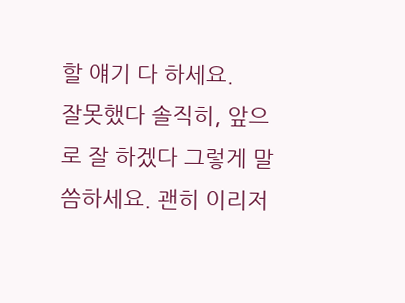할 얘기 다 하세요.
잘못했다 솔직히, 앞으로 잘 하겠다 그렇게 말씀하세요. 괜히 이리저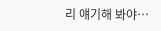리 얘기해 봐야…